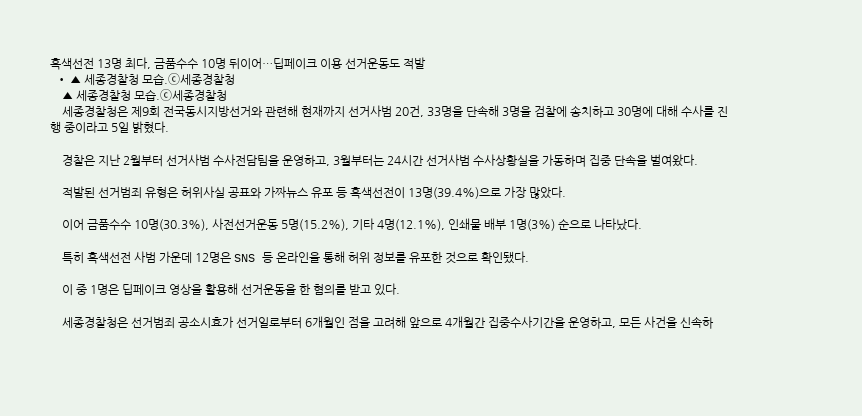흑색선전 13명 최다, 금품수수 10명 뒤이어…딥페이크 이용 선거운동도 적발
  • ▲ 세종경찰청 모습.ⓒ세종경찰청
    ▲ 세종경찰청 모습.ⓒ세종경찰청
    세종경찰청은 제9회 전국동시지방선거와 관련해 현재까지 선거사범 20건, 33명을 단속해 3명을 검찰에 송치하고 30명에 대해 수사를 진행 중이라고 5일 밝혔다.

    경찰은 지난 2월부터 선거사범 수사전담팀을 운영하고, 3월부터는 24시간 선거사범 수사상황실을 가동하며 집중 단속을 벌여왔다.

    적발된 선거범죄 유형은 허위사실 공표와 가짜뉴스 유포 등 흑색선전이 13명(39.4%)으로 가장 많았다.

    이어 금품수수 10명(30.3%), 사전선거운동 5명(15.2%), 기타 4명(12.1%), 인쇄물 배부 1명(3%) 순으로 나타났다.

    특히 흑색선전 사범 가운데 12명은 SNS 등 온라인을 통해 허위 정보를 유포한 것으로 확인됐다.

    이 중 1명은 딥페이크 영상을 활용해 선거운동을 한 혐의를 받고 있다.

    세종경찰청은 선거범죄 공소시효가 선거일로부터 6개월인 점을 고려해 앞으로 4개월간 집중수사기간을 운영하고, 모든 사건을 신속하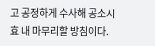고 공정하게 수사해 공소시효 내 마무리할 방침이다.